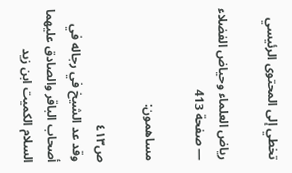تخطي إلى المحتوى الرئيسي

رياض العلماء وحياض الفضلاء — صفحة 413

مساهمون:

ص٤١٣
وقد عد الشيخ في رجاله في أصحاب الباقر والصادق عليهما السلام الكميت ابن زيد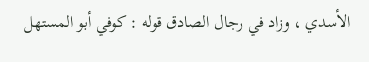الأسدي ، وزاد في رجال الصادق قوله : كوفي أبو المستهل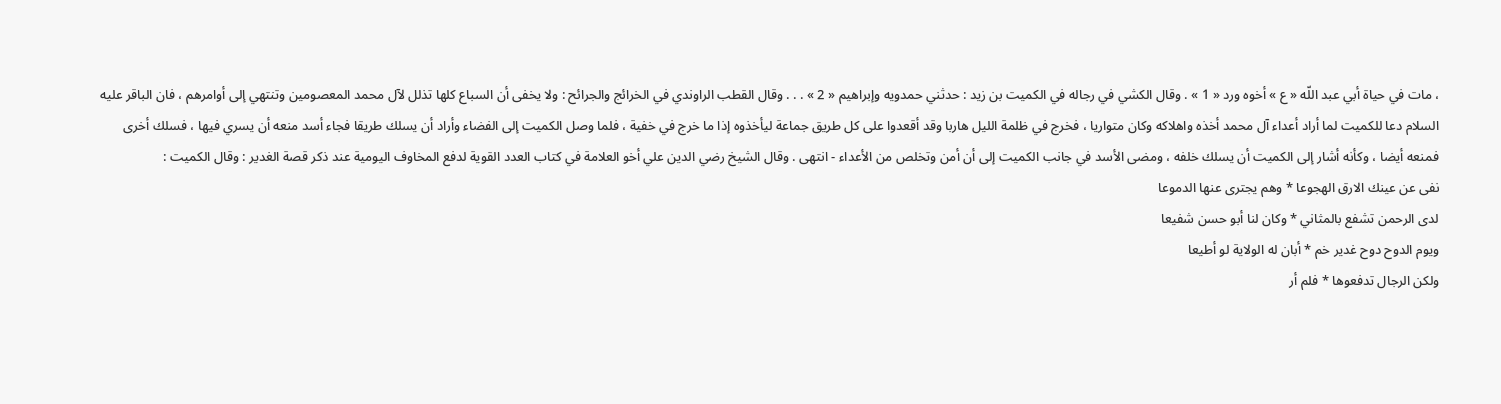، مات في حياة أبي عبد اللّه « ع » أخوه ورد « 1 » . وقال الكشي في رجاله في الكميت بن زيد : حدثني حمدويه وإبراهيم « 2 » . . . وقال القطب الراوندي في الخرائج والجرائح : ولا يخفى أن السباع كلها تذلل لآل محمد المعصومين وتنتهي إلى أوامرهم ، فان الباقر عليه السلام دعا للكميت لما أراد أعداء آل محمد أخذه واهلاكه وكان متواريا ، فخرج في ظلمة الليل هاربا وقد أقعدوا على كل طريق جماعة ليأخذوه إذا ما خرج في خفية ، فلما وصل الكميت إلى الفضاء وأراد أن يسلك طريقا فجاء أسد منعه أن يسري فيها ، فسلك أخرى فمنعه أيضا ، وكأنه أشار إلى الكميت أن يسلك خلفه ، ومضى الأسد في جانب الكميت إلى أن أمن وتخلص من الأعداء - انتهى . وقال الشيخ رضي الدين علي أخو العلامة في كتاب العدد القوية لدفع المخاوف اليومية عند ذكر قصة الغدير : وقال الكميت :
نفى عن عينك الارق الهجوعا * وهم يجترى عنها الدموعا
لدى الرحمن تشفع بالمثاني * وكان لنا أبو حسن شفيعا
ويوم الدوح دوح غدير خم * أبان له الولاية لو أطيعا
ولكن الرجال تدفعوها * فلم أر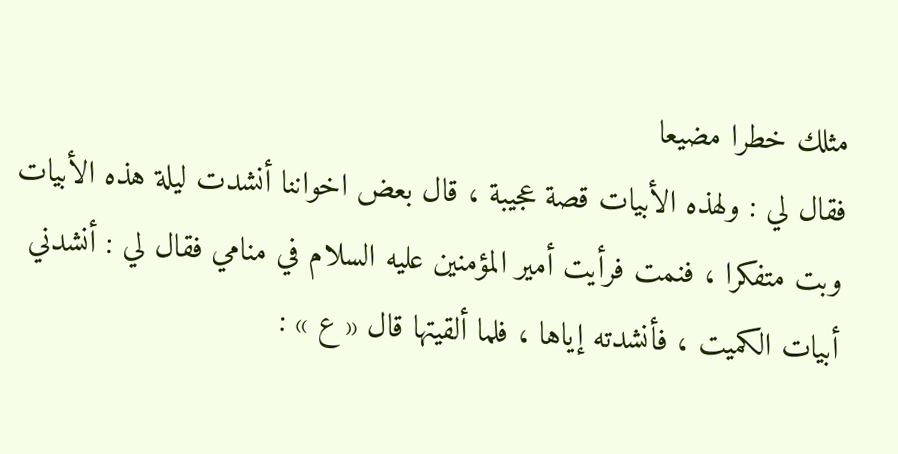مثلك خطرا مضيعا
فقال لي : ولهذه الأبيات قصة عجيبة ، قال بعض اخواننا أنشدت ليلة هذه الأبيات وبت متفكرا ، فنمت فرأيت أمير المؤمنين عليه السلام في منامي فقال لي : أنشدني أبيات الكميت ، فأنشدته إياها ، فلما ألقيتها قال « ع » :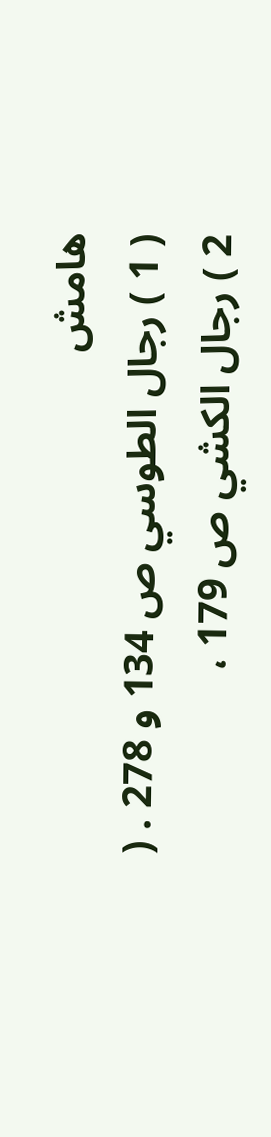هامش
( 1 ) رجال الطوسي ص 134 و 278 . ( 2 ) رجال الكشي ص 179 ،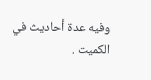وفيه عدة أحاديث في الكميت .